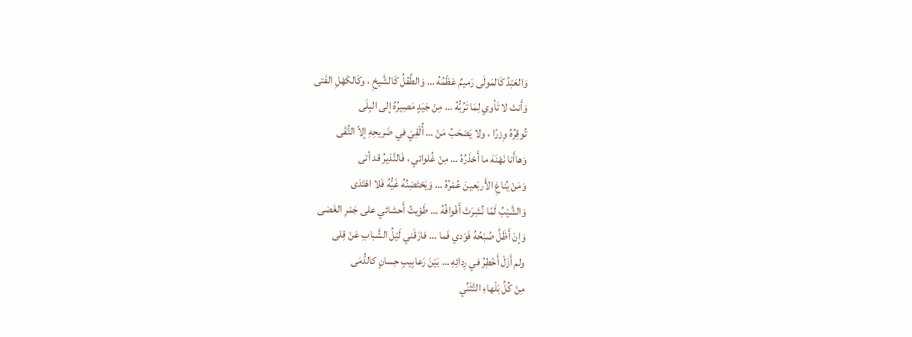وَالعَبْدُ كَالمَولَى رَميمٌ عَظْمُهُ … وَالطِّفْلُ كَالشَّيخِ ، وكَالكَهْلِ الفَتى
وَأَنتَ لا تَأوي لِمَا تَرُبُّهُ … مِنْ جَيَدٍ مَصِيرُهُ إلى البِلَى
تُوقِرُهُ وِزرًا ، ولا يَصْحَبُ مَنْ … أُلْقِيَ في ضَريحِهِ إلاّ التُّقَى
وَهاأَنا نَهْنَهَ ما أَحْذَرُهُ … مِنْ غُلوائي ، فَالنَّذيرُ قد أتى
وَمَنْ يُناغِ الأَربَعينَ عُمْرُهُ … وَيَحْتَضِنُهُ غَيُّهُ فَلا اهْتَدَى
وَالشَّيْبُ لَمّا نُشِرَتْ أَفْوافُهُ … طَوْيتُ أَحشائي على جَمْرِ الغَضى
وَإنْ أَظَلَّ صُبْحُهُ فَوْدي فَما … فارَقَني لَيْلُ الشَّبابِ عَنْ قِلى
ولم أَزَلْ أَخْطِرُ في رِدائِهِ … بَيْنَ رَعابِيبِ حِسانٍ كالدُّمَى
مِنْ كُلِّ بَلْهاءِ التَّثَنِّي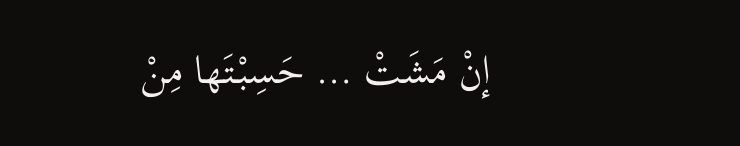إنْ مَشَتْ … حَسِبْتَها مِنْ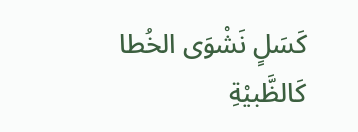كَسَلٍ نَشْوَى الخُطا
كَالظَّبيْةِ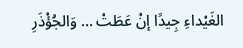الغَيْداءِ جِيدًا إنْ عَطَتْ … وَالجُؤْذَرِ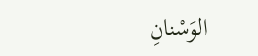الوَسْنانِ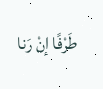طَرْفًا إنْ رَنا